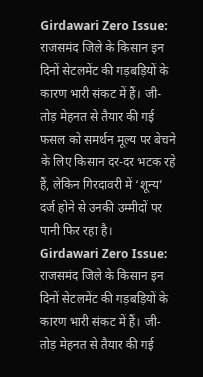Girdawari Zero Issue: राजसमंद जिले के किसान इन दिनों सेटलमेंट की गड़बड़ियों के कारण भारी संकट में हैं। जी-तोड़ मेहनत से तैयार की गई फसल को समर्थन मूल्य पर बेचने के लिए किसान दर-दर भटक रहे हैं, लेकिन गिरदावरी में ‘शून्य’ दर्ज होने से उनकी उम्मीदों पर पानी फिर रहा है।
Girdawari Zero Issue: राजसमंद जिले के किसान इन दिनों सेटलमेंट की गड़बड़ियों के कारण भारी संकट में हैं। जी-तोड़ मेहनत से तैयार की गई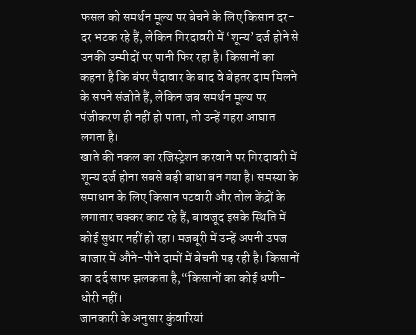फसल को समर्थन मूल्य पर बेचने के लिए किसान दर-दर भटक रहे हैं, लेकिन गिरदावरी में ‘शून्य’ दर्ज होने से उनकी उम्मीदों पर पानी फिर रहा है। किसानों का कहना है कि बंपर पैदावार के बाद वे बेहतर दाम मिलने के सपने संजोते हैं, लेकिन जब समर्थन मूल्य पर पंजीकरण ही नहीं हो पाता, तो उन्हें गहरा आघात लगता है।
खाते की नकल का रजिस्ट्रेशन करवाने पर गिरदावरी में शून्य दर्ज होना सबसे बड़ी बाधा बन गया है। समस्या के समाधान के लिए किसान पटवारी और तोल केंद्रों के लगातार चक्कर काट रहे हैं, बावजूद इसके स्थिति में कोई सुधार नहीं हो रहा। मजबूरी में उन्हें अपनी उपज बाजार में औने-पौने दामों में बेचनी पड़ रही है। किसानों का दर्द साफ झलकता है,“किसानों का कोई धणी-धोरी नहीं।
जानकारी के अनुसार कुंवारियां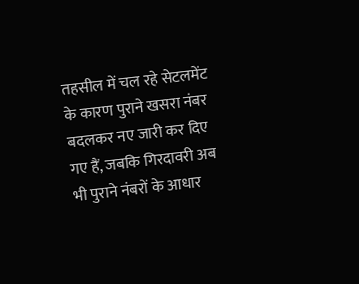तहसील में चल रहे सेटलमेंट के कारण पुराने खसरा नंबर बदलकर नए जारी कर दिए गए हैं, जबकि गिरदावरी अब भी पुराने नंबरों के आधार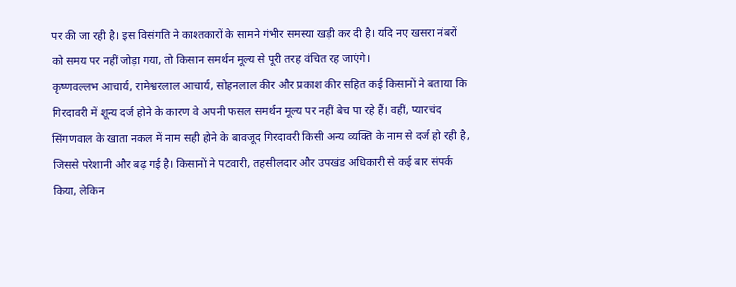पर की जा रही है। इस विसंगति ने काश्तकारों के सामने गंभीर समस्या खड़ी कर दी है। यदि नए खसरा नंबरों को समय पर नहीं जोड़ा गया, तो किसान समर्थन मूल्य से पूरी तरह वंचित रह जाएंगे।
कृष्णवल्लभ आचार्य, रामेश्वरलाल आचार्य, सोहनलाल कीर और प्रकाश कीर सहित कई किसानों ने बताया कि गिरदावरी में शून्य दर्ज होने के कारण वे अपनी फसल समर्थन मूल्य पर नहीं बेच पा रहे हैं। वहीं, प्यारचंद सिंगणवाल के खाता नकल में नाम सही होने के बावजूद गिरदावरी किसी अन्य व्यक्ति के नाम से दर्ज हो रही है, जिससे परेशानी और बढ़ गई है। किसानों ने पटवारी, तहसीलदार और उपखंड अधिकारी से कई बार संपर्क किया, लेकिन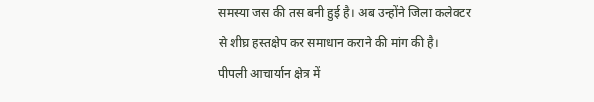समस्या जस की तस बनी हुई है। अब उन्होंने जिला कलेक्टर से शीघ्र हस्तक्षेप कर समाधान कराने की मांग की है।
पीपली आचार्यान क्षेत्र में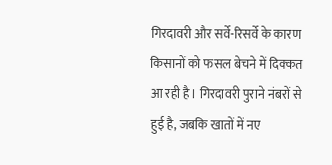गिरदावरी और सर्वे-रिसर्वे के कारण किसानों को फसल बेचने में दिक्कत आ रही है। गिरदावरी पुराने नंबरों से हुई है, जबकि खातों में नए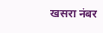खसरा नंबर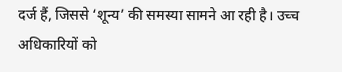दर्ज हैं, जिससे ‘शून्य’ की समस्या सामने आ रही है। उच्च अधिकारियों को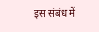इस संबंध में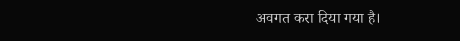अवगत करा दिया गया है।